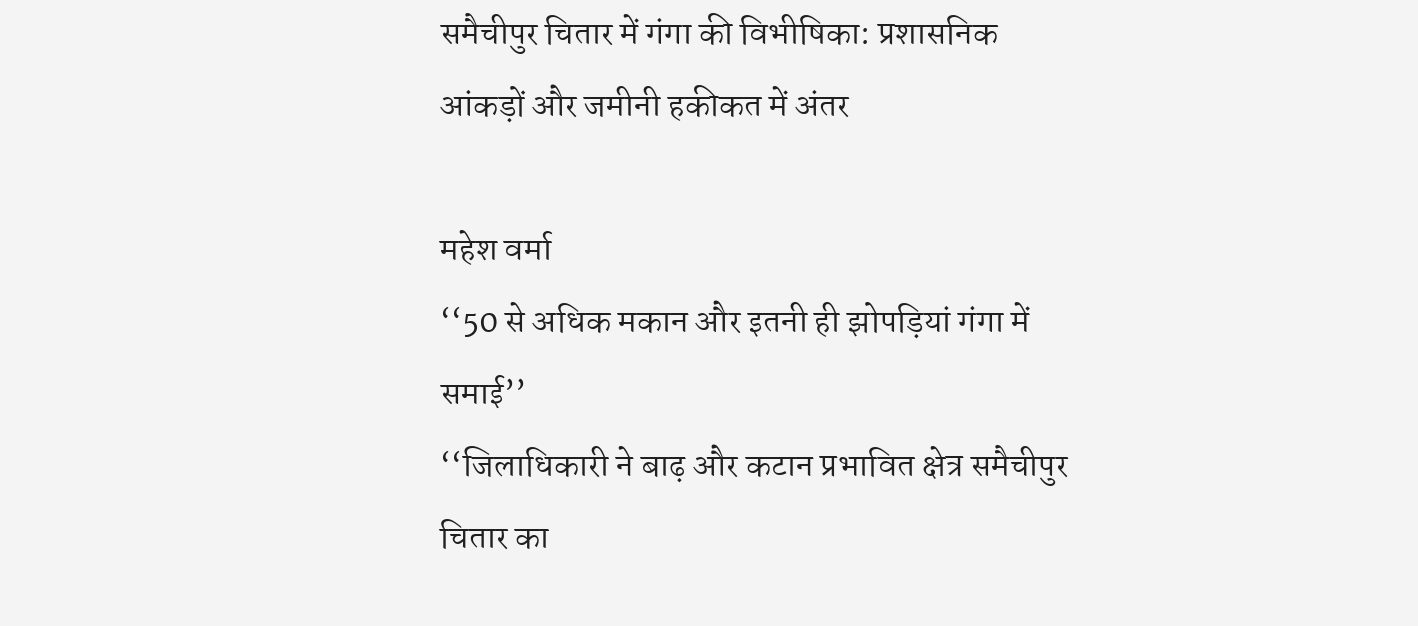समैचीपुर चितार में गंगा की विभीषिका: प्रशासनिक आंकड़ों और जमीनी हकीकत में अंतर

महेश वर्मा
‘‘50 से अधिक मकान और इतनी ही झोपड़ियां गंगा में समाई’’
‘‘जिलाधिकारी ने बाढ़ और कटान प्रभावित क्षेत्र समैचीपुर चितार का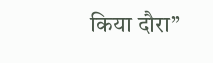किया दौरा’’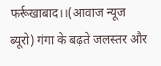फर्रूखाबाद।।(आवाज न्यूज ब्यूरो) गंगा के बढ़ते जलस्तर और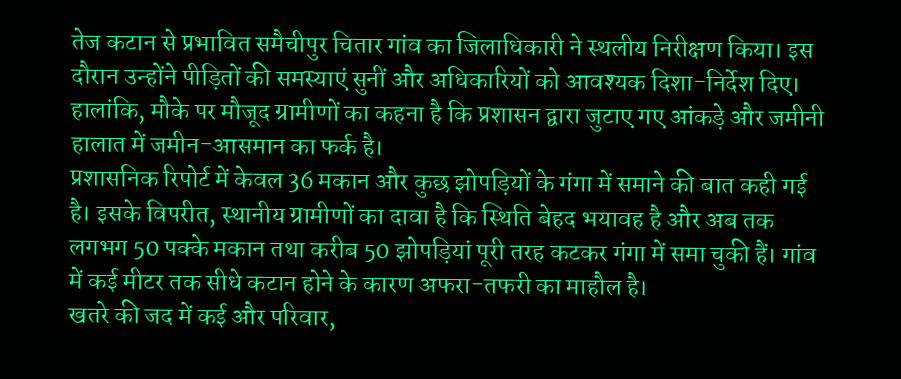तेज कटान से प्रभावित समैचीपुर चितार गांव का जिलाधिकारी ने स्थलीय निरीक्षण किया। इस दौरान उन्होंने पीड़ितों की समस्याएं सुनीं और अधिकारियों को आवश्यक दिशा-निर्देश दिए। हालांकि, मौके पर मौजूद ग्रामीणों का कहना है कि प्रशासन द्वारा जुटाए गए आंकड़े और जमीनी हालात में जमीन-आसमान का फर्क है।
प्रशासनिक रिपोर्ट में केवल 36 मकान और कुछ झोपड़ियों के गंगा में समाने की बात कही गई है। इसके विपरीत, स्थानीय ग्रामीणों का दावा है कि स्थिति बेहद भयावह है और अब तक लगभग 50 पक्के मकान तथा करीब 50 झोपड़ियां पूरी तरह कटकर गंगा में समा चुकी हैं। गांव में कई मीटर तक सीधे कटान होने के कारण अफरा-तफरी का माहौल है।
खतरे की जद में कई और परिवार,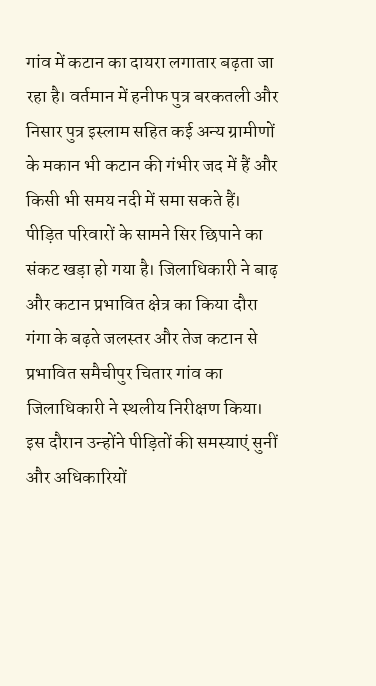गांव में कटान का दायरा लगातार बढ़ता जा रहा है। वर्तमान में हनीफ पुत्र बरकतली और निसार पुत्र इस्लाम सहित कई अन्य ग्रामीणों के मकान भी कटान की गंभीर जद में हैं और किसी भी समय नदी में समा सकते हैं। पीड़ित परिवारों के सामने सिर छिपाने का संकट खड़ा हो गया है। जिलाधिकारी ने बाढ़ और कटान प्रभावित क्षेत्र का किया दौरा गंगा के बढ़ते जलस्तर और तेज कटान से प्रभावित समैचीपुर चितार गांव का जिलाधिकारी ने स्थलीय निरीक्षण किया। इस दौरान उन्होंने पीड़ितों की समस्याएं सुनीं और अधिकारियों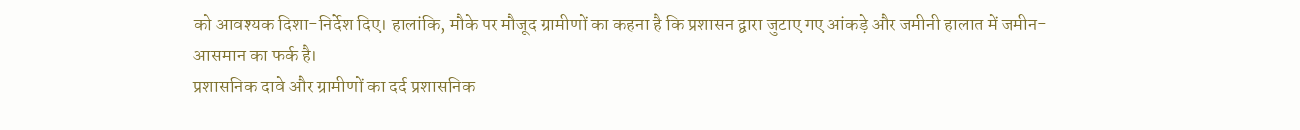को आवश्यक दिशा-निर्देश दिए। हालांकि, मौके पर मौजूद ग्रामीणों का कहना है कि प्रशासन द्वारा जुटाए गए आंकड़े और जमीनी हालात में जमीन-आसमान का फर्क है।
प्रशासनिक दावे और ग्रामीणों का दर्द प्रशासनिक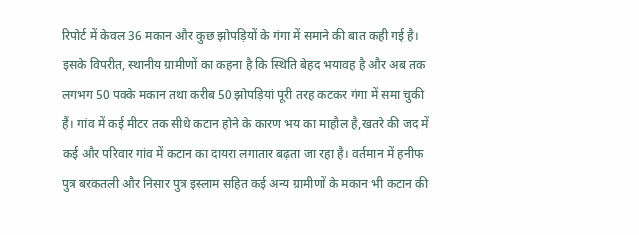रिपोर्ट में केवल 36 मकान और कुछ झोपड़ियों के गंगा में समाने की बात कही गई है। इसके विपरीत, स्थानीय ग्रामीणों का कहना है कि स्थिति बेहद भयावह है और अब तक लगभग 50 पक्के मकान तथा करीब 50 झोपड़ियां पूरी तरह कटकर गंगा में समा चुकी हैं। गांव में कई मीटर तक सीधे कटान होने के कारण भय का माहौल है,खतरे की जद में कई और परिवार गांव में कटान का दायरा लगातार बढ़ता जा रहा है। वर्तमान में हनीफ पुत्र बरकतली और निसार पुत्र इस्लाम सहित कई अन्य ग्रामीणों के मकान भी कटान की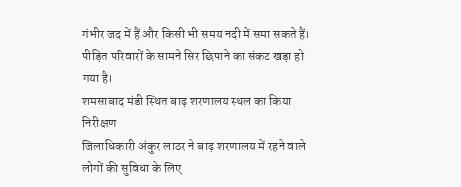गंभीर जद में हैं और किसी भी समय नदी में समा सकते हैं। पीड़ित परिवारों के सामने सिर छिपाने का संकट खड़ा हो गया है।
शमसाबाद मंडी स्थित बाढ़ शरणालय स्थल का किया निरीक्षण
जिलाधिकारी अंकुर लाठर ने बाढ़ शरणालय में रहने वाले लोगों की सुविधा के लिए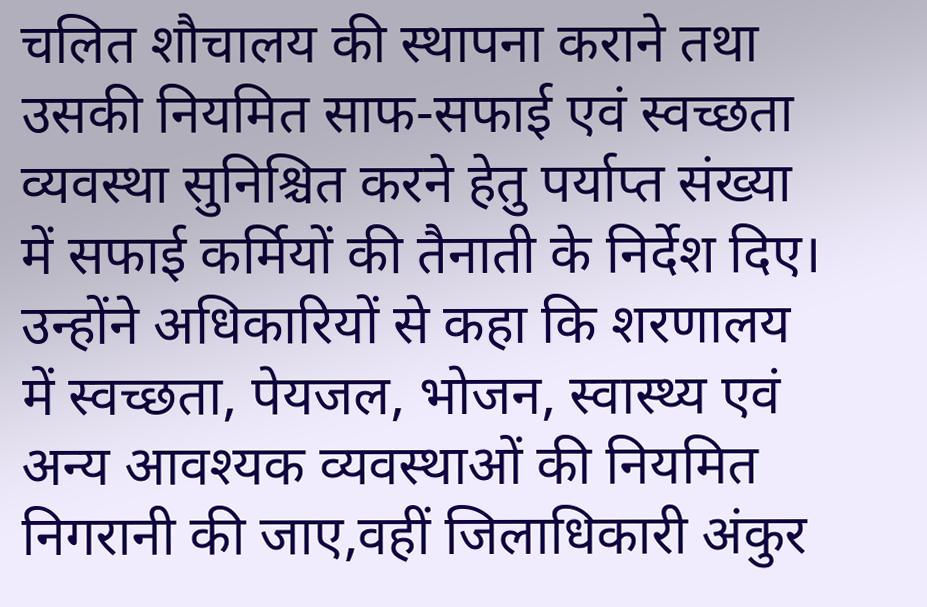चलित शौचालय की स्थापना कराने तथा उसकी नियमित साफ-सफाई एवं स्वच्छता व्यवस्था सुनिश्चित करने हेतु पर्याप्त संख्या में सफाई कर्मियों की तैनाती के निर्देश दिए। उन्होंने अधिकारियों से कहा कि शरणालय में स्वच्छता, पेयजल, भोजन, स्वास्थ्य एवं अन्य आवश्यक व्यवस्थाओं की नियमित निगरानी की जाए,वहीं जिलाधिकारी अंकुर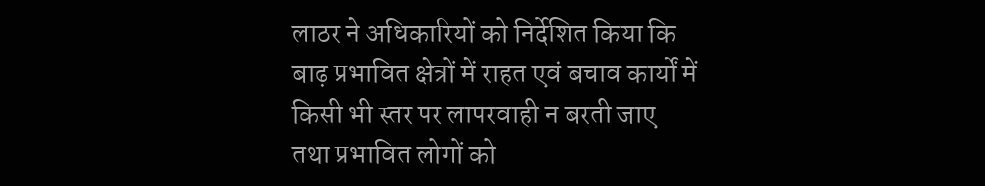लाठर ने अधिकारियों को निर्देशित किया कि बाढ़ प्रभावित क्षेत्रों में राहत एवं बचाव कार्यों में किसी भी स्तर पर लापरवाही न बरती जाए तथा प्रभावित लोगों को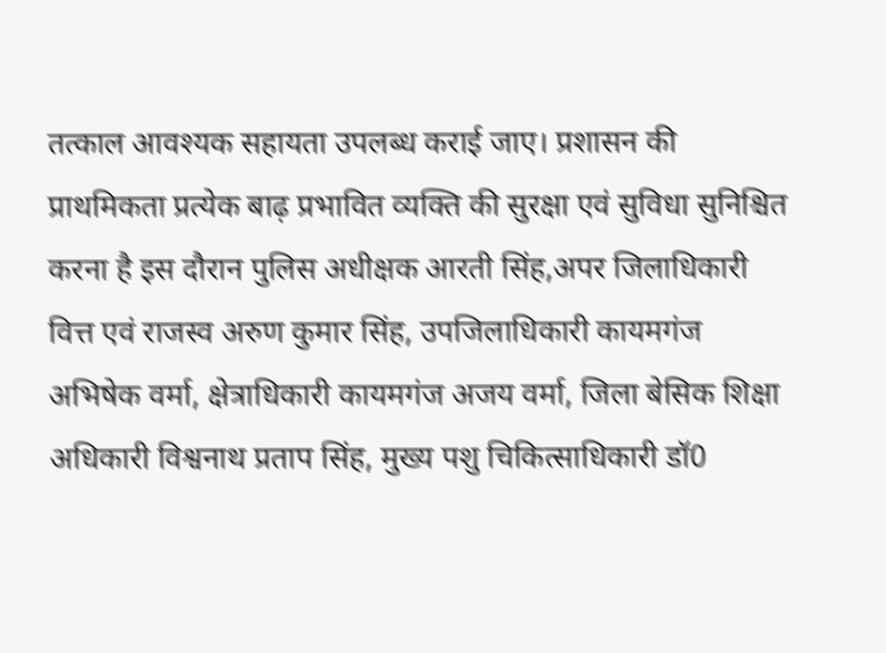तत्काल आवश्यक सहायता उपलब्ध कराई जाए। प्रशासन की प्राथमिकता प्रत्येक बाढ़ प्रभावित व्यक्ति की सुरक्षा एवं सुविधा सुनिश्चित करना है इस दौरान पुलिस अधीक्षक आरती सिंह,अपर जिलाधिकारी वित्त एवं राजस्व अरुण कुमार सिंह, उपजिलाधिकारी कायमगंज अभिषेक वर्मा, क्षेत्राधिकारी कायमगंज अजय वर्मा, जिला बेसिक शिक्षा अधिकारी विश्वनाथ प्रताप सिंह, मुख्य पशु चिकित्साधिकारी डॉ0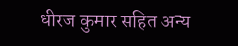धीरज कुमार सहित अन्य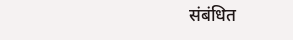संबंधित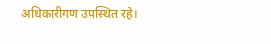अधिकारीगण उपस्थित रहे।